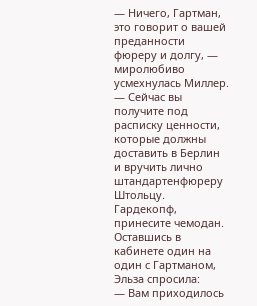— Ничего, Гартман, это говорит о вашей преданности фюреру и долгу, — миролюбиво усмехнулась Миллер. — Сейчас вы получите под расписку ценности, которые должны доставить в Берлин и вручить лично штандартенфюреру Штольцу. Гардекопф, принесите чемодан.
Оставшись в кабинете один на один с Гартманом, Эльза спросила:
— Вам приходилось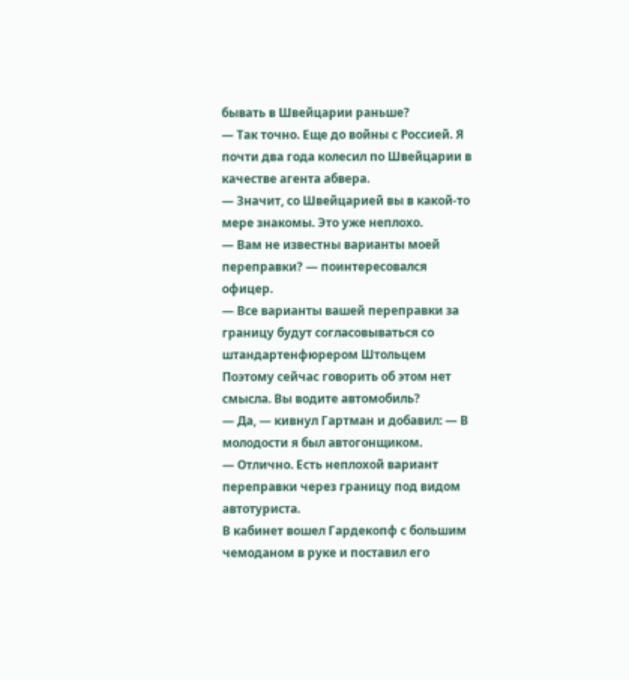бывать в Швейцарии раньше?
— Так точно. Еще до войны с Россией. Я почти два года колесил по Швейцарии в качестве агента абвера.
— Значит, со Швейцарией вы в какой-то мере знакомы. Это уже неплохо.
— Вам не известны варианты моей переправки? — поинтересовался офицер.
— Все варианты вашей переправки за границу будут согласовываться со штандартенфюрером Штольцем Поэтому сейчас говорить об этом нет смысла. Вы водите автомобиль?
— Да, — кивнул Гартман и добавил: — В молодости я был автогонщиком.
— Отлично. Есть неплохой вариант переправки через границу под видом автотуриста.
В кабинет вошел Гардекопф с большим чемоданом в руке и поставил его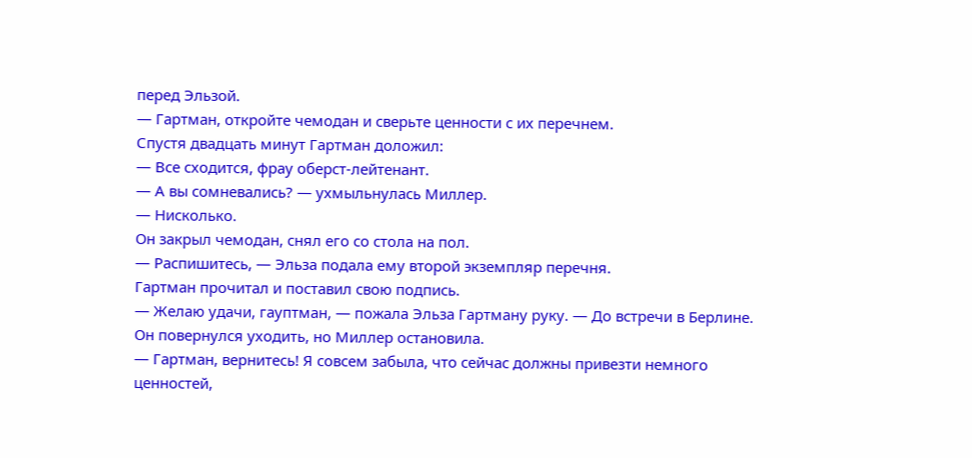перед Эльзой.
— Гартман, откройте чемодан и сверьте ценности с их перечнем.
Спустя двадцать минут Гартман доложил:
— Все сходится, фрау оберст-лейтенант.
— А вы сомневались? — ухмыльнулась Миллер.
— Нисколько.
Он закрыл чемодан, снял его со стола на пол.
— Распишитесь, — Эльза подала ему второй экземпляр перечня.
Гартман прочитал и поставил свою подпись.
— Желаю удачи, гауптман, — пожала Эльза Гартману руку. — До встречи в Берлине.
Он повернулся уходить, но Миллер остановила.
— Гартман, вернитесь! Я совсем забыла, что сейчас должны привезти немного ценностей,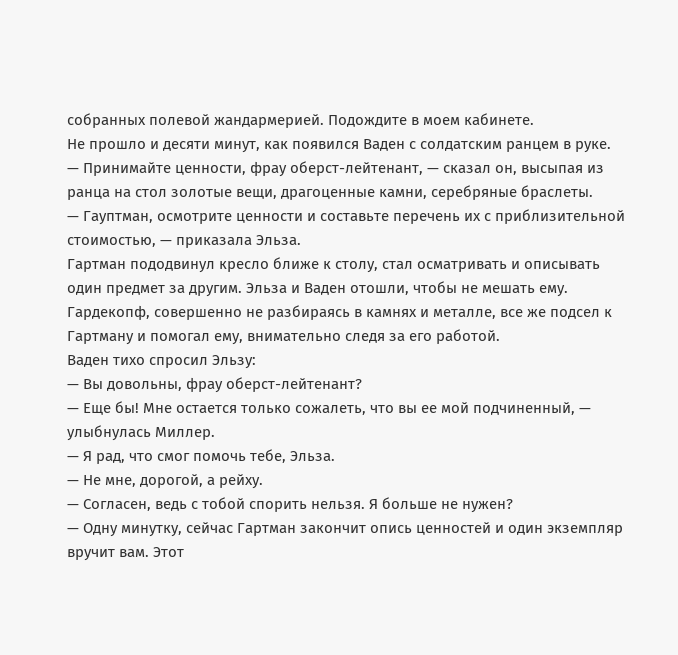собранных полевой жандармерией. Подождите в моем кабинете.
Не прошло и десяти минут, как появился Ваден с солдатским ранцем в руке.
— Принимайте ценности, фрау оберст-лейтенант, — сказал он, высыпая из ранца на стол золотые вещи, драгоценные камни, серебряные браслеты.
— Гауптман, осмотрите ценности и составьте перечень их с приблизительной стоимостью, — приказала Эльза.
Гартман пододвинул кресло ближе к столу, стал осматривать и описывать один предмет за другим. Эльза и Ваден отошли, чтобы не мешать ему. Гардекопф, совершенно не разбираясь в камнях и металле, все же подсел к Гартману и помогал ему, внимательно следя за его работой.
Ваден тихо спросил Эльзу:
— Вы довольны, фрау оберст-лейтенант?
— Еще бы! Мне остается только сожалеть, что вы ее мой подчиненный, — улыбнулась Миллер.
— Я рад, что смог помочь тебе, Эльза.
— Не мне, дорогой, а рейху.
— Согласен, ведь с тобой спорить нельзя. Я больше не нужен?
— Одну минутку, сейчас Гартман закончит опись ценностей и один экземпляр вручит вам. Этот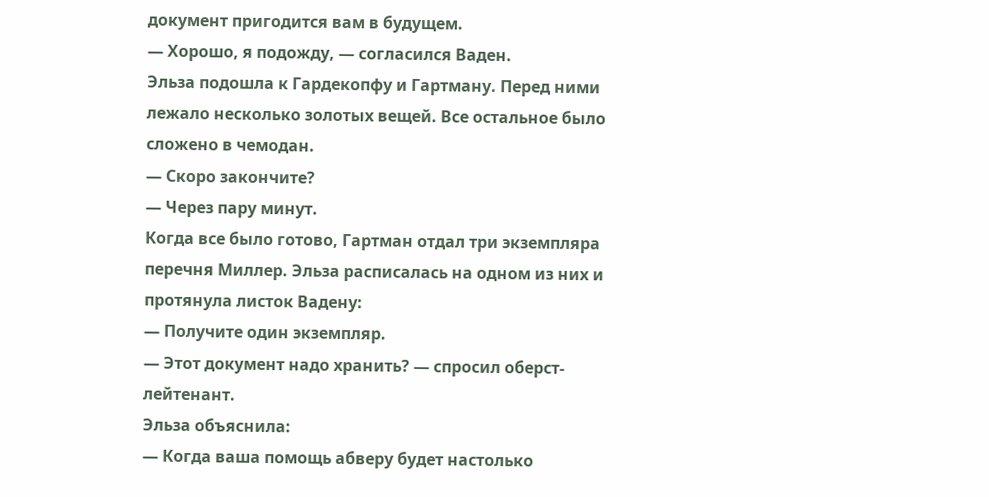документ пригодится вам в будущем.
— Хорошо, я подожду, — согласился Ваден.
Эльза подошла к Гардекопфу и Гартману. Перед ними лежало несколько золотых вещей. Все остальное было сложено в чемодан.
— Скоро закончите?
— Через пару минут.
Когда все было готово, Гартман отдал три экземпляра перечня Миллер. Эльза расписалась на одном из них и протянула листок Вадену:
— Получите один экземпляр.
— Этот документ надо хранить? — спросил оберст-лейтенант.
Эльза объяснила:
— Когда ваша помощь абверу будет настолько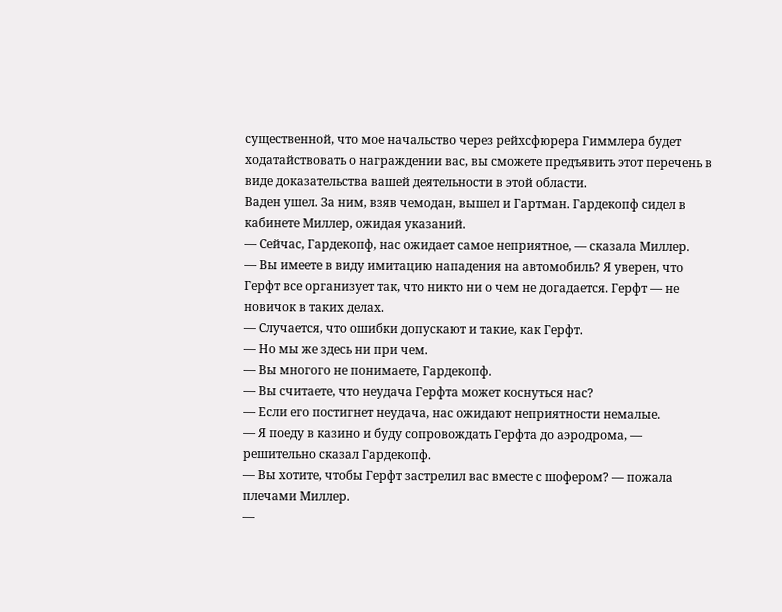существенной, что мое начальство через рейхсфюрера Гиммлера будет ходатайствовать о награждении вас, вы сможете предъявить этот перечень в виде доказательства вашей деятельности в этой области.
Ваден ушел. За ним, взяв чемодан, вышел и Гартман. Гардекопф сидел в кабинете Миллер, ожидая указаний.
— Сейчас, Гардекопф, нас ожидает самое неприятное, — сказала Миллер.
— Вы имеете в виду имитацию нападения на автомобиль? Я уверен, что Герфт все организует так, что никто ни о чем не догадается. Герфт — не новичок в таких делах.
— Случается, что ошибки допускают и такие, как Герфт.
— Но мы же здесь ни при чем.
— Вы многого не понимаете, Гардекопф.
— Вы считаете, что неудача Герфта может коснуться нас?
— Если его постигнет неудача, нас ожидают неприятности немалые.
— Я поеду в казино и буду сопровождать Герфта до аэродрома, — решительно сказал Гардекопф.
— Вы хотите, чтобы Герфт застрелил вас вместе с шофером? — пожала плечами Миллер.
—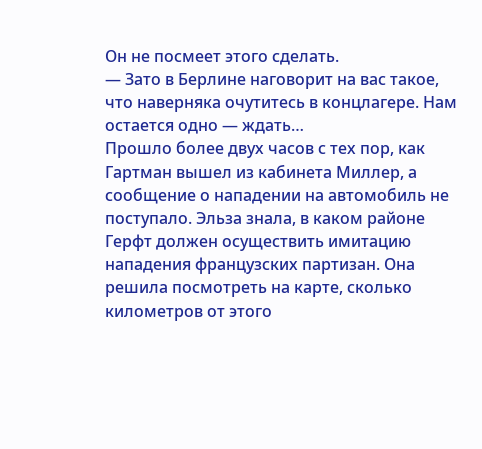Он не посмеет этого сделать.
— Зато в Берлине наговорит на вас такое, что наверняка очутитесь в концлагере. Нам остается одно — ждать…
Прошло более двух часов с тех пор, как Гартман вышел из кабинета Миллер, а сообщение о нападении на автомобиль не поступало. Эльза знала, в каком районе Герфт должен осуществить имитацию нападения французских партизан. Она решила посмотреть на карте, сколько километров от этого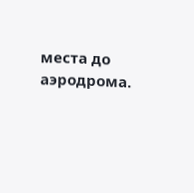места до аэродрома.